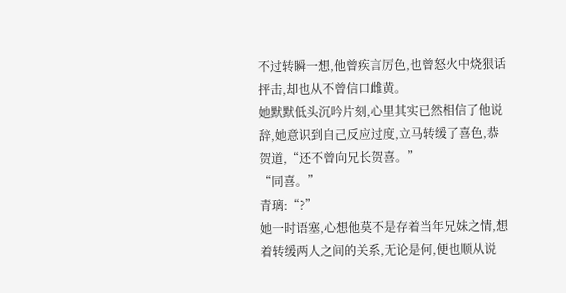不过转瞬一想,他曾疾言厉色,也曾怒火中烧狠话抨击,却也从不曾信口雌黄。
她默默低头沉吟片刻,心里其实已然相信了他说辞,她意识到自己反应过度,立马转缓了喜色,恭贺道,“还不曾向兄长贺喜。”
“同喜。”
青璃:“?”
她一时语塞,心想他莫不是存着当年兄妹之情,想着转缓两人之间的关系,无论是何,便也顺从说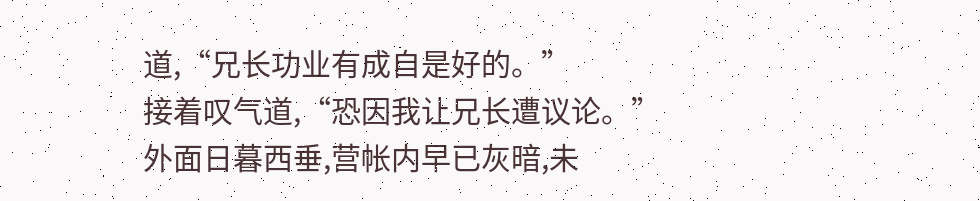道,“兄长功业有成自是好的。”
接着叹气道,“恐因我让兄长遭议论。”
外面日暮西垂,营帐内早已灰暗,未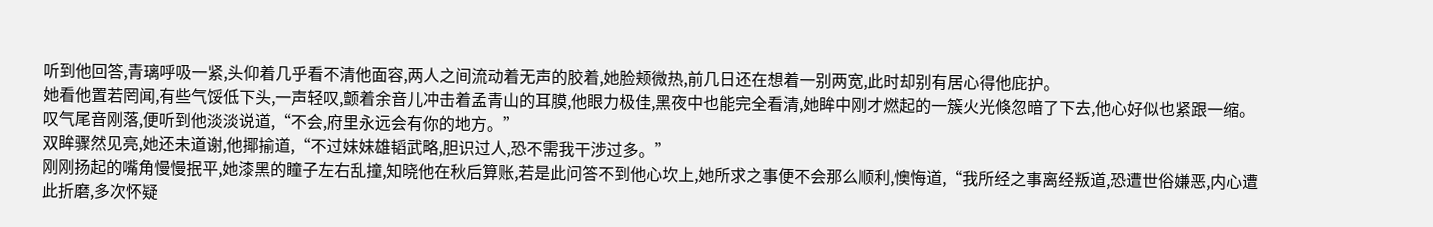听到他回答,青璃呼吸一紧,头仰着几乎看不清他面容,两人之间流动着无声的胶着,她脸颊微热,前几日还在想着一别两宽,此时却别有居心得他庇护。
她看他置若罔闻,有些气馁低下头,一声轻叹,颤着余音儿冲击着孟青山的耳膜,他眼力极佳,黑夜中也能完全看清,她眸中刚才燃起的一簇火光倏忽暗了下去,他心好似也紧跟一缩。
叹气尾音刚落,便听到他淡淡说道,“不会,府里永远会有你的地方。”
双眸骤然见亮,她还未道谢,他揶揄道,“不过妹妹雄韬武略,胆识过人,恐不需我干涉过多。”
刚刚扬起的嘴角慢慢抿平,她漆黑的瞳子左右乱撞,知晓他在秋后算账,若是此问答不到他心坎上,她所求之事便不会那么顺利,懊悔道,“我所经之事离经叛道,恐遭世俗嫌恶,内心遭此折磨,多次怀疑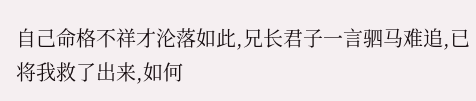自己命格不祥才沦落如此,兄长君子一言驷马难追,已将我救了出来,如何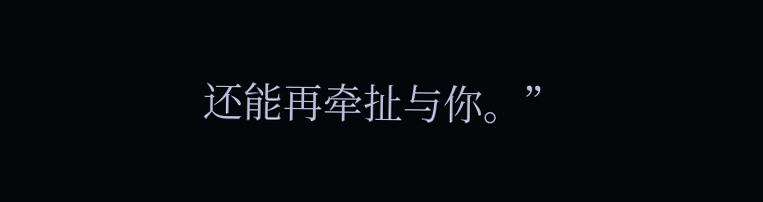还能再牵扯与你。”